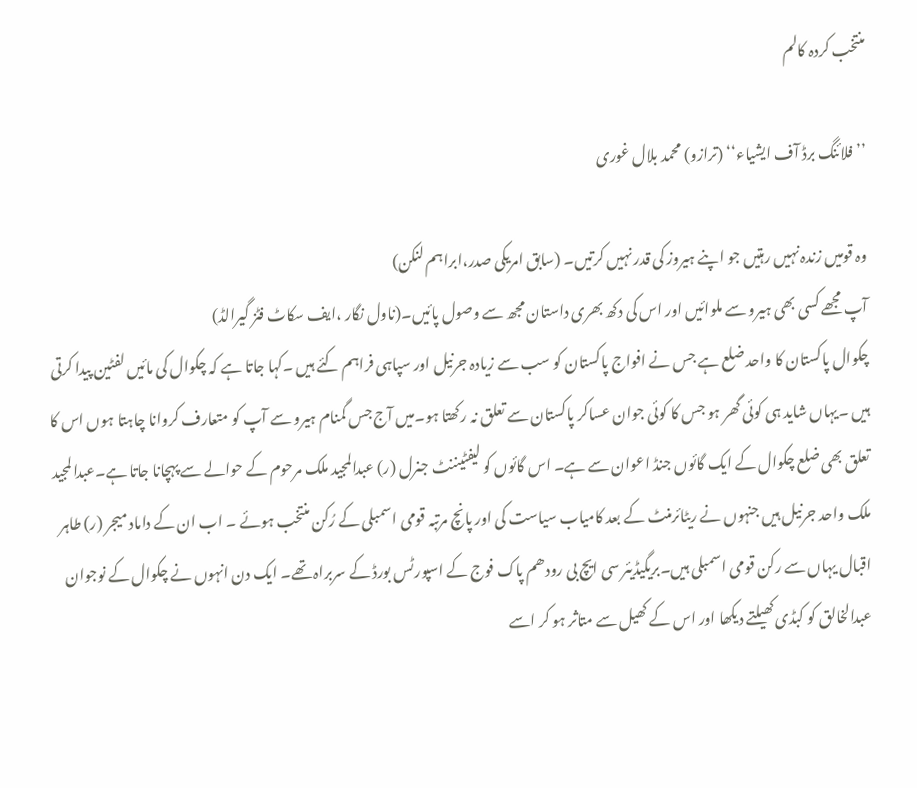منتخب کردہ کالم

’’فلائنگ برڈ آف ایشیاء‘‘ (ترازو) محمد بلال غوری

وہ قومیں زندہ نہیں رہتیں جو اپنے ہیروز کی قدر نہیں کرتیں۔ (سابق امریکی صدر،ابراہم لنکن)
آپ مجھے کسی بھی ہیرو سے ملوائیں اور اس کی دکھ بھری داستان مجھ سے وصول پائیں۔(ناول نگار ،ایف سکاٹ فٹز گیرالڈ)
چکوال پاکستان کا واحد ضلع ہے جس نے افواج پاکستان کو سب سے زیادہ جرنیل اور سپاہی فراہم کئے ہیں ۔کہا جاتا ہے کہ چکوال کی مائیں لفٹین پیدا کرتی ہیں ۔یہاں شاید ہی کوئی گھر ہو جس کا کوئی جوان عساکر پاکستان سے تعلق نہ رکھتا ہو۔میں آج جس گمنام ہیرو سے آپ کو متعارف کروانا چاہتا ہوں اس کا تعلق بھی ضلع چکوال کے ایک گائوں جنڈ اعوان سے ہے۔ اس گائوں کو لیفٹیننٹ جنرل (ر) عبدالمجید ملک مرحوم کے حوالے سے پہچانا جاتا ہے۔عبدالمجید ملک واحد جرنیل ہیں جنہوں نے ریٹائرمنٹ کے بعد کامیاب سیاست کی اور پانچ مرتبہ قومی اسمبلی کے رُکن منتخب ہوئے ۔ اب ان کے داماد میجر (ر) طاہر اقبال یہاں سے رکن قومی اسمبلی ہیں۔بریگیڈیئر سی ایچ بی رودھم پاک فوج کے اسپورٹس بورڈ کے سربراہ تھے۔ ایک دن انہوں نے چکوال کے نوجوان عبدالخالق کو کبڈی کھیلتے دیکھا اور اس کے کھیل سے متاثر ہو کر اسے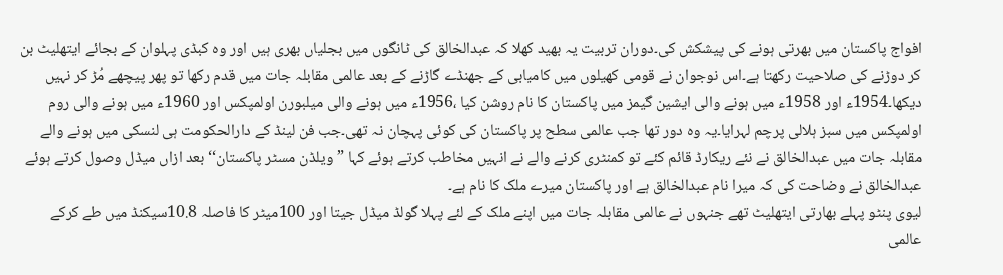افواج پاکستان میں بھرتی ہونے کی پیشکش کی۔دوران تربیت یہ بھید کھلا کہ عبدالخالق کی ٹانگوں میں بجلیاں بھری ہیں اور وہ کبڈی پہلوان کے بجائے ایتھلیٹ بن کر دوڑنے کی صلاحیت رکھتا ہے۔اس نوجوان نے قومی کھیلوں میں کامیابی کے جھنڈے گاڑنے کے بعد عالمی مقابلہ جات میں قدم رکھا تو پھر پیچھے مُڑ کر نہیں دیکھا۔1954ء اور 1958ء میں ہونے والی ایشین گیمز میں پاکستان کا نام روشن کیا ،1956ء میں ہونے والی میلبورن اولمپکس اور 1960ء میں ہونے والی روم اولمپکس میں سبز ہلالی پرچم لہرایا۔یہ وہ دور تھا جب عالمی سطح پر پاکستان کی کوئی پہچان نہ تھی۔جب فن لینڈ کے دارالحکومت ہی لنسکی میں ہونے والے مقابلہ جات میں عبدالخالق نے نئے ریکارڈ قائم کئے تو کمنٹری کرنے والے نے انہیں مخاطب کرتے ہوئے کہا ”ویلڈن مسٹر پاکستان‘‘ بعد ازاں میڈل وصول کرتے ہوئے عبدالخالق نے وضاحت کی کہ میرا نام عبدالخالق ہے اور پاکستان میرے ملک کا نام ہے۔
لیوی پنٹو پہلے بھارتی ایتھلیٹ تھے جنہوں نے عالمی مقابلہ جات میں اپنے ملک کے لئے پہلا گولڈ میڈل جیتا اور 100میٹر کا فاصلہ 10.8سیکنڈ میں طے کرکے عالمی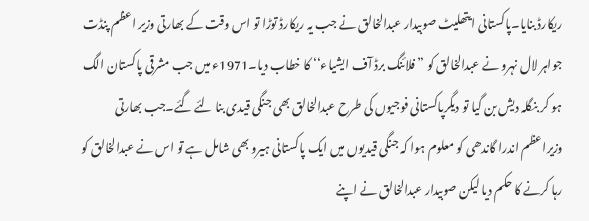ریکارڈ بنایا۔پاکستانی ایتھلیٹ صوبیدار عبدالخالق نے جب یہ ریکارڈ توڑا تو اس وقت کے بھارتی وزیر اعظم پنڈت جواہر لال نہرو نے عبدالخالق کو ”فلائنگ برڈ آف ایشیاء‘‘ کا خطاب دیا۔1971ء میں جب مشرقی پاکستان الگ ہو کر بنگلہ دیش بن گیا تو دیگرپاکستانی فوجیوں کی طرح عبدالخالق بھی جنگی قیدی بنا لئے گئے۔جب بھارتی وزیراعظم اندرا گاندھی کو معلوم ہوا کہ جنگی قیدیوں میں ایک پاکستانی ہیرو بھی شامل ہے تو اس نے عبدالخالق کو رہا کرنے کا حکم دیا لیکن صوبیدار عبدالخالق نے اپنے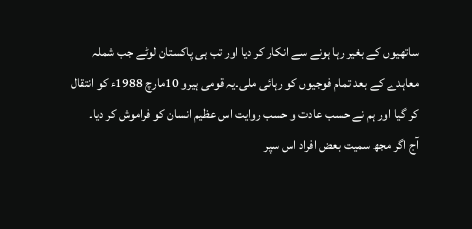ساتھیوں کے بغیر رہا ہونے سے انکار کر دیا اور تب ہی پاکستان لوٹے جب شملہ معاہدے کے بعد تمام فوجیوں کو رہائی ملی۔یہ قومی ہیرو 10مارچ 1988ء کو انتقال کر گیا اور ہم نے حسب عادت و حسب روایت اس عظیم انسان کو فراموش کر دیا۔
آج اگر مجھ سمیت بعض افراد اس سپر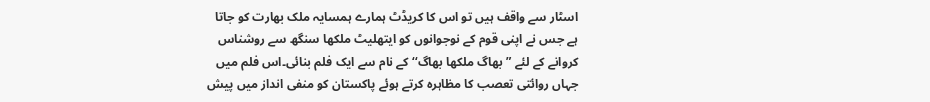اسٹار سے واقف ہیں تو اس کا کریڈٹ ہمارے ہمسایہ ملک بھارت کو جاتا ہے جس نے اپنی قوم کے نوجوانوں کو ایتھلیٹ ملکھا سنگھ سے روشناس کروانے کے لئے ”بھاگ ملکھا بھاگ‘‘ کے نام سے ایک فلم بنائی۔اس فلم میں جہاں روائتی تعصب کا مظاہرہ کرتے ہوئے پاکستان کو منفی انداز میں پیش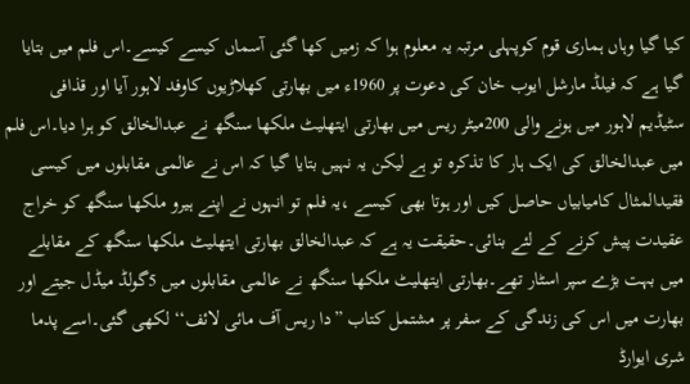کیا گیا وہاں ہماری قوم کوپہلی مرتبہ یہ معلوم ہوا کہ زمیں کھا گئی آسماں کیسے کیسے۔اس فلم میں بتایا گیا ہے کہ فیلڈ مارشل ایوب خان کی دعوت پر 1960ء میں بھارتی کھلاڑیوں کاوفد لاہور آیا اور قذافی سٹیڈیم لاہور میں ہونے والی 200میٹر ریس میں بھارتی ایتھلیٹ ملکھا سنگھ نے عبدالخالق کو ہرا دیا۔اس فلم میں عبدالخالق کی ایک ہار کا تذکرہ تو ہے لیکن یہ نہیں بتایا گیا کہ اس نے عالمی مقابلوں میں کیسی فقیدالمثال کامیابیاں حاصل کیں اور ہوتا بھی کیسے ،یہ فلم تو انہوں نے اپنے ہیرو ملکھا سنگھ کو خراج عقیدت پیش کرنے کے لئے بنائی۔حقیقت یہ ہے کہ عبدالخالق بھارتی ایتھلیٹ ملکھا سنگھ کے مقابلے میں بہت بڑے سپر اسٹار تھے۔بھارتی ایتھلیٹ ملکھا سنگھ نے عالمی مقابلوں میں 5گولڈ میڈل جیتے اور بھارت میں اس کی زندگی کے سفر پر مشتمل کتاب ”دا ریس آف مائی لائف‘‘ لکھی گئی۔اسے پدما شری ایوارڈ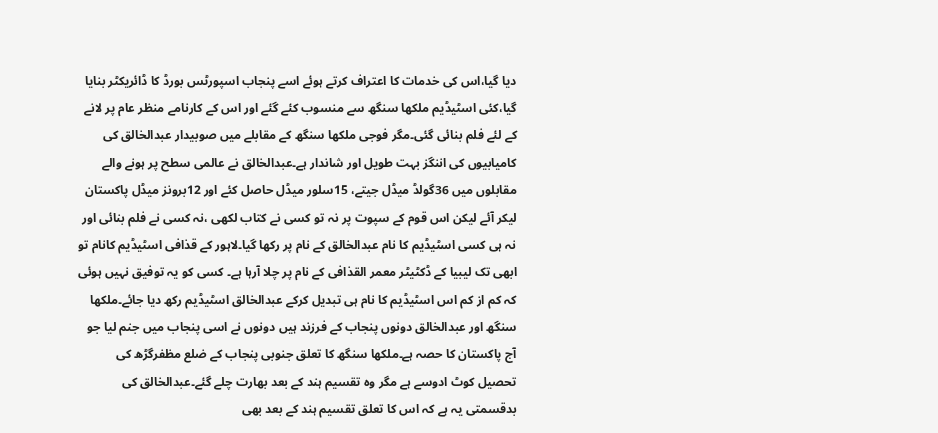دیا گیا،اس کی خدمات کا اعتراف کرتے ہوئے اسے پنجاب اسپورٹس بورڈ کا ڈائریکٹر بنایا گیا،کئی اسٹیڈیم ملکھا سنگھ سے منسوب کئے گئے اور اس کے کارنامے منظر عام پر لانے کے لئے فلم بنائی گئی۔مگر فوجی ملکھا سنگھ کے مقابلے میں صوبیدار عبدالخالق کی کامیابیوں کی اننگز بہت طویل اور شاندار ہے۔عبدالخالق نے عالمی سطح پر ہونے والے مقابلوں میں 36گولڈ میڈل جیتے، 15سلور میڈل حاصل کئے اور 12برونز میڈل پاکستان لیکر آئے لیکن اس قوم کے سپوت پر نہ تو کسی نے کتاب لکھی ،نہ کسی نے فلم بنائی اور نہ ہی کسی اسٹیڈیم کا نام عبدالخالق کے نام پر رکھا گیا۔لاہور کے قذافی اسٹیڈیم کانام تو ابھی تک لیبیا کے ڈکٹیٹر معمر القذافی کے نام پر چلا آرہا ہے۔ کسی کو یہ توفیق نہیں ہوئی کہ کم از کم اس اسٹیڈیم کا نام ہی تبدیل کرکے عبدالخالق اسٹیڈیم رکھ دیا جائے۔ملکھا سنگھ اور عبدالخالق دونوں پنجاب کے فرزند ہیں دونوں نے اسی پنجاب میں جنم لیا جو آج پاکستان کا حصہ ہے۔ملکھا سنگھ کا تعلق جنوبی پنجاب کے ضلع مظفرگڑھ کی تحصیل کوٹ ادوسے ہے مگر وہ تقسیم ہند کے بعد بھارت چلے گئے۔عبدالخالق کی بدقسمتی یہ ہے کہ اس کا تعلق تقسیم ہند کے بعد بھی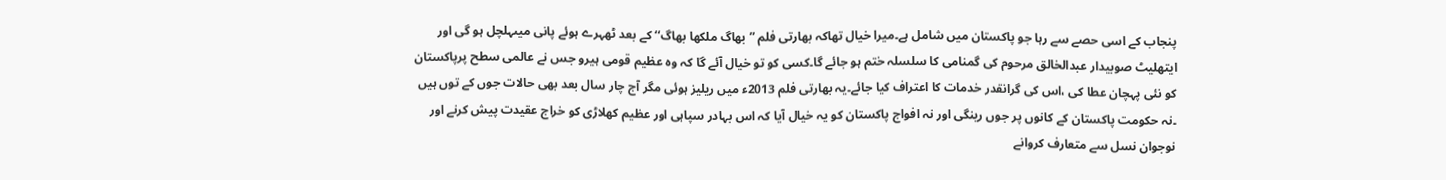پنجاب کے اسی حصے سے رہا جو پاکستان میں شامل ہے۔میرا خیال تھاکہ بھارتی فلم ”بھاگ ملکھا بھاگ‘‘ کے بعد ٹھہرے ہوئے پانی میںہلچل ہو گی اور ایتھلیٹ صوبیدار عبدالخالق مرحوم کی گمنامی کا سلسلہ ختم ہو جائے گا۔کسی کو تو خیال آئے گا کہ وہ عظیم قومی ہیرو جس نے عالمی سطح پرپاکستان کو نئی پہچان عطا کی ،اس کی گرانقدر خدمات کا اعتراف کیا جائے۔یہ بھارتی فلم 2013ء میں ریلیز ہوئی مگر آج چار سال بعد بھی حالات جوں کے توں ہیں ۔نہ حکومت پاکستان کے کانوں پر جوں رینگی اور نہ افواج پاکستان کو یہ خیال آیا کہ اس بہادر سپاہی اور عظیم کھلاڑی کو خراج عقیدت پیش کرنے اور نوجوان نسل سے متعارف کروانے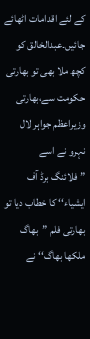کے لئے اقدامات اٹھائے جائیں۔عبدالخالق کو کچھ ملا بھی تو بھارتی حکومت سے،بھارتی وزیراعظم جواہر لال نہرو نے اسے ”فلائنگ برڈ آف ایشیاء‘‘ کا خطاب دیا تو بھارتی فلم ”بھاگ ملکھا بھاگ‘‘ نے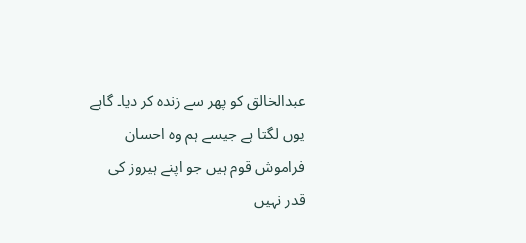عبدالخالق کو پھر سے زندہ کر دیا۔ گاہے یوں لگتا ہے جیسے ہم وہ احسان فراموش قوم ہیں جو اپنے ہیروز کی قدر نہیں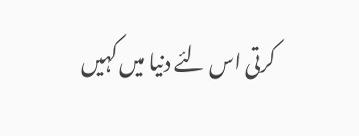کرتی اس لئے دنیا میں کہیں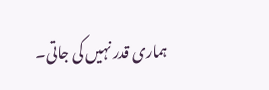ہماری قدر نہیں کی جاتی۔